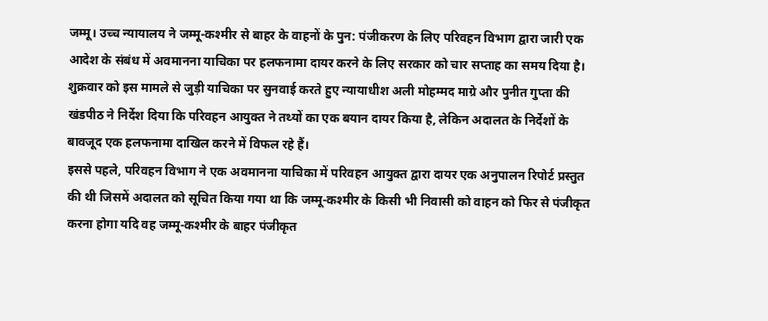जम्मू। उच्च न्यायालय ने जम्मू-कश्मीर से बाहर के वाहनों के पुन: पंजीकरण के लिए परिवहन विभाग द्वारा जारी एक आदेश के संबंध में अवमानना याचिका पर हलफनामा दायर करने के लिए सरकार को चार सप्ताह का समय दिया है।
शुक्रवार को इस मामले से जुड़ी याचिका पर सुनवाई करते हुए न्यायाधीश अली मोहम्मद माग्रे और पुनीत गुप्ता की खंडपीठ ने निर्देश दिया कि परिवहन आयुक्त ने तथ्यों का एक बयान दायर किया है, लेकिन अदालत के निर्देशों के बावजूद एक हलफनामा दाखिल करने में विफल रहे हैं।
इससे पहले, परिवहन विभाग ने एक अवमानना याचिका में परिवहन आयुक्त द्वारा दायर एक अनुपालन रिपोर्ट प्रस्तुत की थी जिसमें अदालत को सूचित किया गया था कि जम्मू-कश्मीर के किसी भी निवासी को वाहन को फिर से पंजीकृत करना होगा यदि वह जम्मू-कश्मीर के बाहर पंजीकृत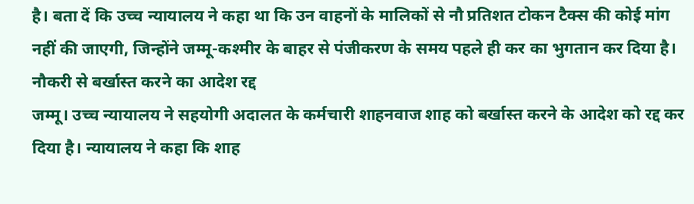है। बता दें कि उच्च न्यायालय ने कहा था कि उन वाहनों के मालिकों से नौ प्रतिशत टोकन टैक्स की कोई मांग नहीं की जाएगी, जिन्होंने जम्मू-कश्मीर के बाहर से पंजीकरण के समय पहले ही कर का भुगतान कर दिया है।
नौकरी से बर्खास्त करने का आदेश रद्द
जम्मू। उच्च न्यायालय ने सहयोगी अदालत के कर्मचारी शाहनवाज शाह को बर्खास्त करने के आदेश को रद्द कर दिया है। न्यायालय ने कहा कि शाह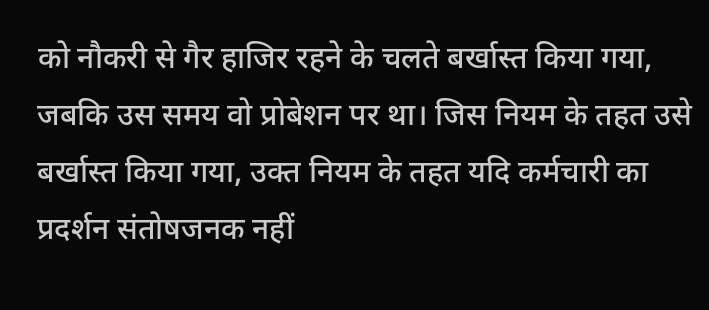को नौकरी से गैर हाजिर रहने के चलते बर्खास्त किया गया, जबकि उस समय वो प्रोबेशन पर था। जिस नियम के तहत उसे बर्खास्त किया गया, उक्त नियम के तहत यदि कर्मचारी का प्रदर्शन संतोषजनक नहीं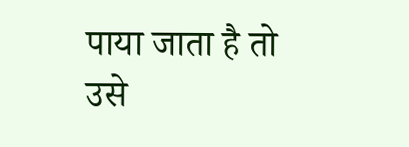पाया जाता है तो उसे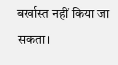बर्खास्त नहीं किया जा सकता।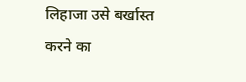लिहाजा उसे बर्खास्त करने का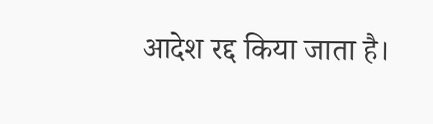आदेश रद्द किया जाता है।